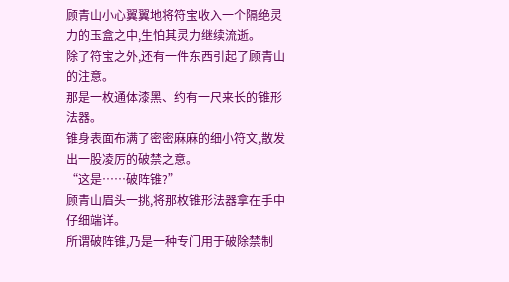顾青山小心翼翼地将符宝收入一个隔绝灵力的玉盒之中,生怕其灵力继续流逝。
除了符宝之外,还有一件东西引起了顾青山的注意。
那是一枚通体漆黑、约有一尺来长的锥形法器。
锥身表面布满了密密麻麻的细小符文,散发出一股凌厉的破禁之意。
“这是……破阵锥?”
顾青山眉头一挑,将那枚锥形法器拿在手中仔细端详。
所谓破阵锥,乃是一种专门用于破除禁制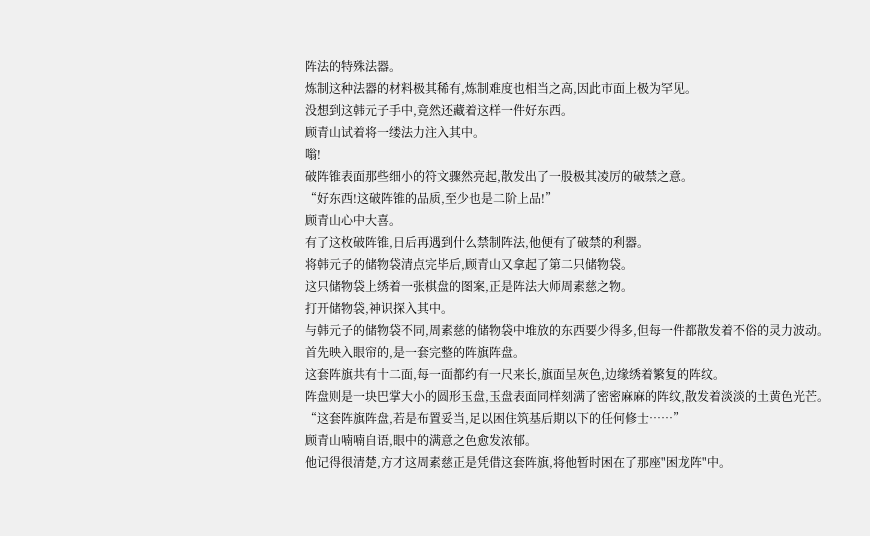阵法的特殊法器。
炼制这种法器的材料极其稀有,炼制难度也相当之高,因此市面上极为罕见。
没想到这韩元子手中,竟然还藏着这样一件好东西。
顾青山试着将一缕法力注入其中。
嗡!
破阵锥表面那些细小的符文骤然亮起,散发出了一股极其凌厉的破禁之意。
“好东西!这破阵锥的品质,至少也是二阶上品!”
顾青山心中大喜。
有了这枚破阵锥,日后再遇到什么禁制阵法,他便有了破禁的利器。
将韩元子的储物袋清点完毕后,顾青山又拿起了第二只储物袋。
这只储物袋上绣着一张棋盘的图案,正是阵法大师周素慈之物。
打开储物袋,神识探入其中。
与韩元子的储物袋不同,周素慈的储物袋中堆放的东西要少得多,但每一件都散发着不俗的灵力波动。
首先映入眼帘的,是一套完整的阵旗阵盘。
这套阵旗共有十二面,每一面都约有一尺来长,旗面呈灰色,边缘绣着繁复的阵纹。
阵盘则是一块巴掌大小的圆形玉盘,玉盘表面同样刻满了密密麻麻的阵纹,散发着淡淡的土黄色光芒。
“这套阵旗阵盘,若是布置妥当,足以困住筑基后期以下的任何修士……”
顾青山喃喃自语,眼中的满意之色愈发浓郁。
他记得很清楚,方才这周素慈正是凭借这套阵旗,将他暂时困在了那座"困龙阵"中。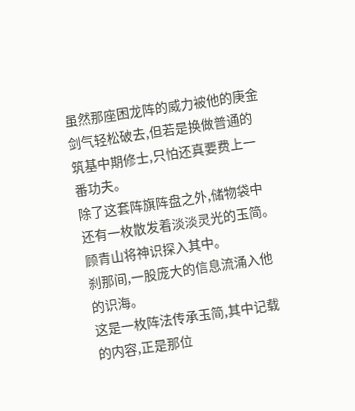虽然那座困龙阵的威力被他的庚金剑气轻松破去,但若是换做普通的筑基中期修士,只怕还真要费上一番功夫。
除了这套阵旗阵盘之外,储物袋中还有一枚散发着淡淡灵光的玉简。
顾青山将神识探入其中。
刹那间,一股庞大的信息流涌入他的识海。
这是一枚阵法传承玉简,其中记载的内容,正是那位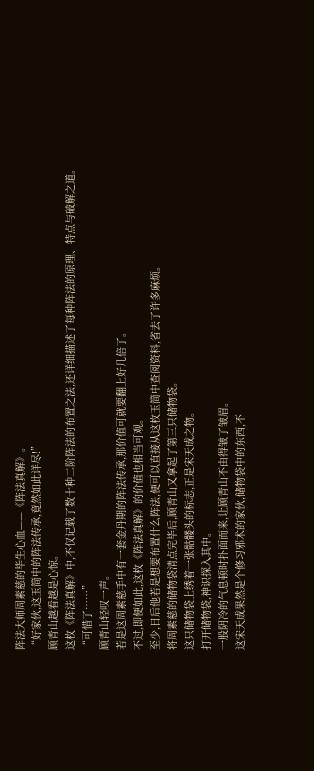阵法大师周素慈的毕生心血——《阵法真解》。
“好家伙,这玉简中的阵法传承,竟然如此详尽!”
顾青山越看越是心惊。
这枚《阵法真解》中,不仅记载了数十种二阶阵法的布置之法,还详细描述了每种阵法的原理、特点与破解之道。
“可惜了……”
顾青山轻叹一声。
若是这周素慈手中有一套金丹期的阵法传承,那价值可就要翻上好几倍了。
不过,即便如此,这枚《阵法真解》的价值也相当可观。
至少,日后他若是想要布置什么阵法,便可以直接从这枚玉简中查阅资料,省去了许多麻烦。
将周素慈的储物袋清点完毕后,顾青山又拿起了第三只储物袋。
这只储物袋上绣着一张骷髅头的标志,正是宋天成之物。
打开储物袋,神识探入其中。
一股阴冷的气息顿时扑面而来,让顾青山不由得皱了皱眉。
这宋天成果然是个修习邪术的家伙,储物袋中的东西,不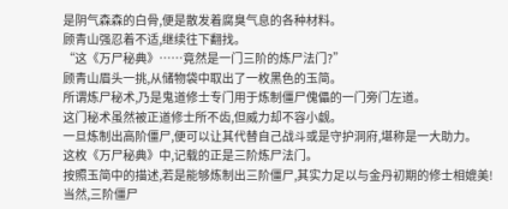是阴气森森的白骨,便是散发着腐臭气息的各种材料。
顾青山强忍着不适,继续往下翻找。
“这《万尸秘典》……竟然是一门三阶的炼尸法门?”
顾青山眉头一挑,从储物袋中取出了一枚黑色的玉简。
所谓炼尸秘术,乃是鬼道修士专门用于炼制僵尸傀儡的一门旁门左道。
这门秘术虽然被正道修士所不齿,但威力却不容小觑。
一旦炼制出高阶僵尸,便可以让其代替自己战斗或是守护洞府,堪称是一大助力。
这枚《万尸秘典》中,记载的正是三阶炼尸法门。
按照玉简中的描述,若是能够炼制出三阶僵尸,其实力足以与金丹初期的修士相媲美!
当然,三阶僵尸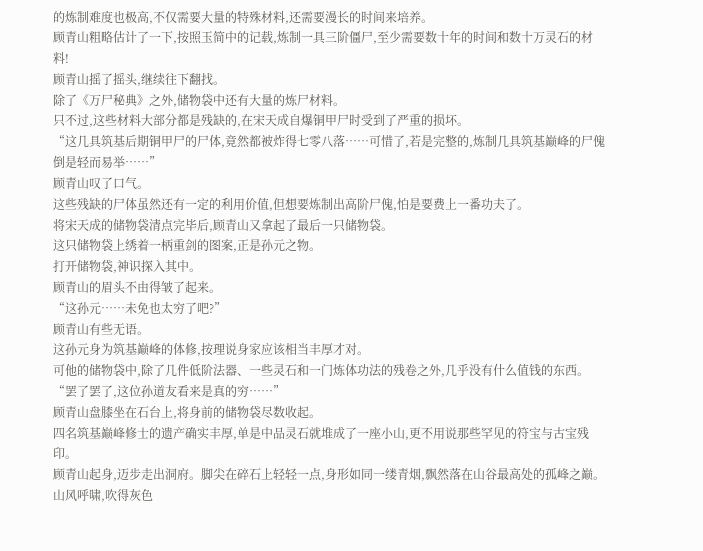的炼制难度也极高,不仅需要大量的特殊材料,还需要漫长的时间来培养。
顾青山粗略估计了一下,按照玉简中的记载,炼制一具三阶僵尸,至少需要数十年的时间和数十万灵石的材料!
顾青山摇了摇头,继续往下翻找。
除了《万尸秘典》之外,储物袋中还有大量的炼尸材料。
只不过,这些材料大部分都是残缺的,在宋天成自爆铜甲尸时受到了严重的损坏。
“这几具筑基后期铜甲尸的尸体,竟然都被炸得七零八落……可惜了,若是完整的,炼制几具筑基巅峰的尸傀倒是轻而易举……”
顾青山叹了口气。
这些残缺的尸体虽然还有一定的利用价值,但想要炼制出高阶尸傀,怕是要费上一番功夫了。
将宋天成的储物袋清点完毕后,顾青山又拿起了最后一只储物袋。
这只储物袋上绣着一柄重剑的图案,正是孙元之物。
打开储物袋,神识探入其中。
顾青山的眉头不由得皱了起来。
“这孙元……未免也太穷了吧?”
顾青山有些无语。
这孙元身为筑基巅峰的体修,按理说身家应该相当丰厚才对。
可他的储物袋中,除了几件低阶法器、一些灵石和一门炼体功法的残卷之外,几乎没有什么值钱的东西。
“罢了罢了,这位孙道友看来是真的穷……”
顾青山盘膝坐在石台上,将身前的储物袋尽数收起。
四名筑基巅峰修士的遗产确实丰厚,单是中品灵石就堆成了一座小山,更不用说那些罕见的符宝与古宝残印。
顾青山起身,迈步走出洞府。脚尖在碎石上轻轻一点,身形如同一缕青烟,飘然落在山谷最高处的孤峰之巅。
山风呼啸,吹得灰色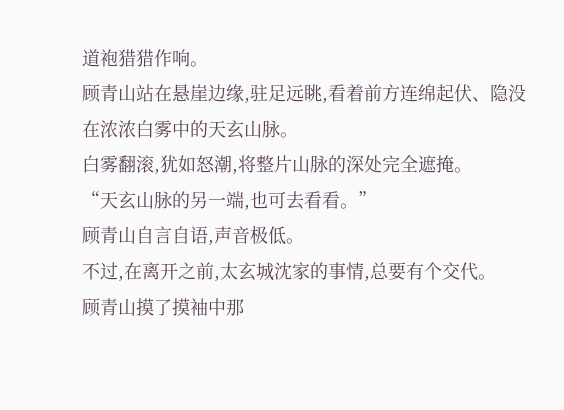道袍猎猎作响。
顾青山站在悬崖边缘,驻足远眺,看着前方连绵起伏、隐没在浓浓白雾中的天玄山脉。
白雾翻滚,犹如怒潮,将整片山脉的深处完全遮掩。
“天玄山脉的另一端,也可去看看。”
顾青山自言自语,声音极低。
不过,在离开之前,太玄城沈家的事情,总要有个交代。
顾青山摸了摸袖中那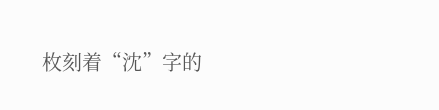枚刻着“沈”字的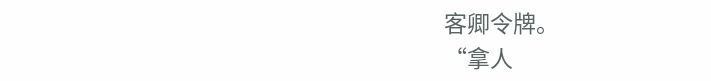客卿令牌。
“拿人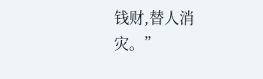钱财,替人消灾。”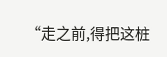“走之前,得把这桩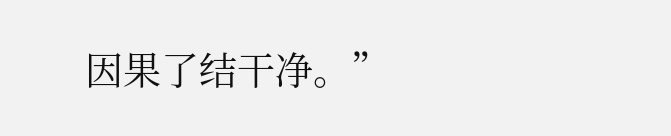因果了结干净。”